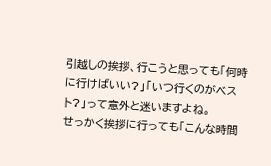引越しの挨拶、行こうと思っても「何時に行けばいい?」「いつ行くのがベスト?」って意外と迷いますよね。
せっかく挨拶に行っても「こんな時間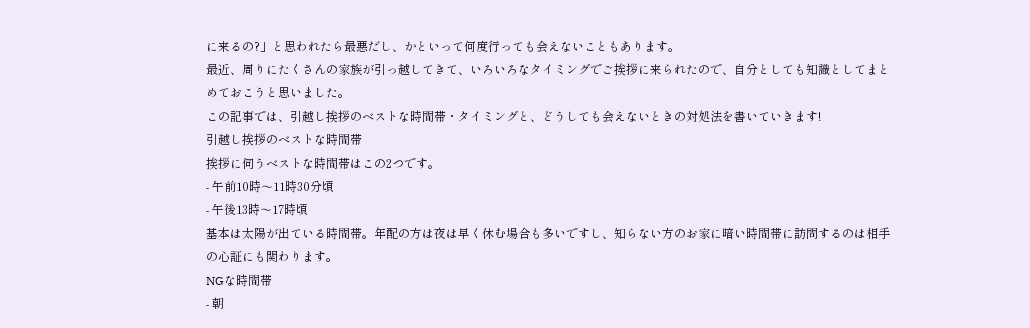に来るの?」と思われたら最悪だし、かといって何度行っても会えないこともあります。
最近、周りにたくさんの家族が引っ越してきて、いろいろなタイミングでご挨拶に来られたので、自分としても知識としてまとめておこうと思いました。
この記事では、引越し挨拶のベストな時間帯・タイミングと、どうしても会えないときの対処法を書いていきます!
引越し挨拶のベストな時間帯
挨拶に伺うベストな時間帯はこの2つです。
- 午前10時〜11時30分頃
- 午後13時〜17時頃
基本は太陽が出ている時間帯。年配の方は夜は早く休む場合も多いですし、知らない方のお家に暗い時間帯に訪問するのは相手の心証にも関わります。
NGな時間帯
- 朝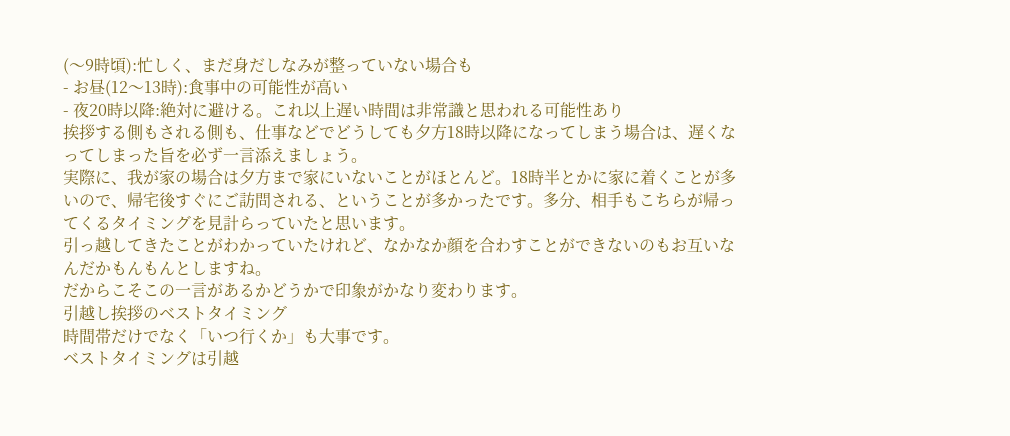(〜9時頃):忙しく、まだ身だしなみが整っていない場合も
- お昼(12〜13時):食事中の可能性が高い
- 夜20時以降:絶対に避ける。これ以上遅い時間は非常識と思われる可能性あり
挨拶する側もされる側も、仕事などでどうしても夕方18時以降になってしまう場合は、遅くなってしまった旨を必ず一言添えましょう。
実際に、我が家の場合は夕方まで家にいないことがほとんど。18時半とかに家に着くことが多いので、帰宅後すぐにご訪問される、ということが多かったです。多分、相手もこちらが帰ってくるタイミングを見計らっていたと思います。
引っ越してきたことがわかっていたけれど、なかなか顔を合わすことができないのもお互いなんだかもんもんとしますね。
だからこそこの一言があるかどうかで印象がかなり変わります。
引越し挨拶のベストタイミング
時間帯だけでなく「いつ行くか」も大事です。
ベストタイミングは引越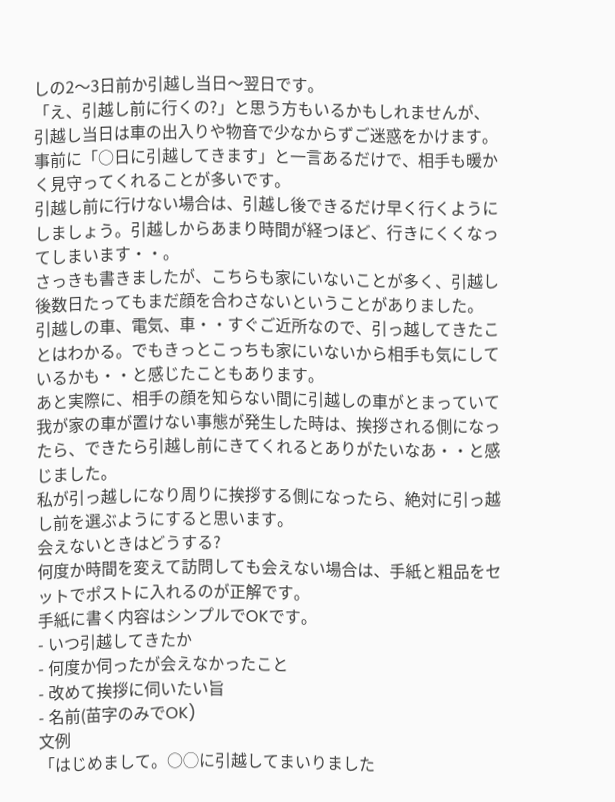しの2〜3日前か引越し当日〜翌日です。
「え、引越し前に行くの?」と思う方もいるかもしれませんが、引越し当日は車の出入りや物音で少なからずご迷惑をかけます。事前に「○日に引越してきます」と一言あるだけで、相手も暖かく見守ってくれることが多いです。
引越し前に行けない場合は、引越し後できるだけ早く行くようにしましょう。引越しからあまり時間が経つほど、行きにくくなってしまいます・・。
さっきも書きましたが、こちらも家にいないことが多く、引越し後数日たってもまだ顔を合わさないということがありました。
引越しの車、電気、車・・すぐご近所なので、引っ越してきたことはわかる。でもきっとこっちも家にいないから相手も気にしているかも・・と感じたこともあります。
あと実際に、相手の顔を知らない間に引越しの車がとまっていて我が家の車が置けない事態が発生した時は、挨拶される側になったら、できたら引越し前にきてくれるとありがたいなあ・・と感じました。
私が引っ越しになり周りに挨拶する側になったら、絶対に引っ越し前を選ぶようにすると思います。
会えないときはどうする?
何度か時間を変えて訪問しても会えない場合は、手紙と粗品をセットでポストに入れるのが正解です。
手紙に書く内容はシンプルでOKです。
- いつ引越してきたか
- 何度か伺ったが会えなかったこと
- 改めて挨拶に伺いたい旨
- 名前(苗字のみでOK)
文例
「はじめまして。○◯に引越してまいりました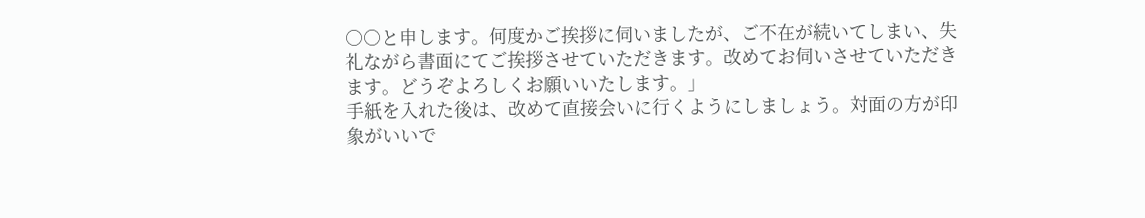○○と申します。何度かご挨拶に伺いましたが、ご不在が続いてしまい、失礼ながら書面にてご挨拶させていただきます。改めてお伺いさせていただきます。どうぞよろしくお願いいたします。」
手紙を入れた後は、改めて直接会いに行くようにしましょう。対面の方が印象がいいで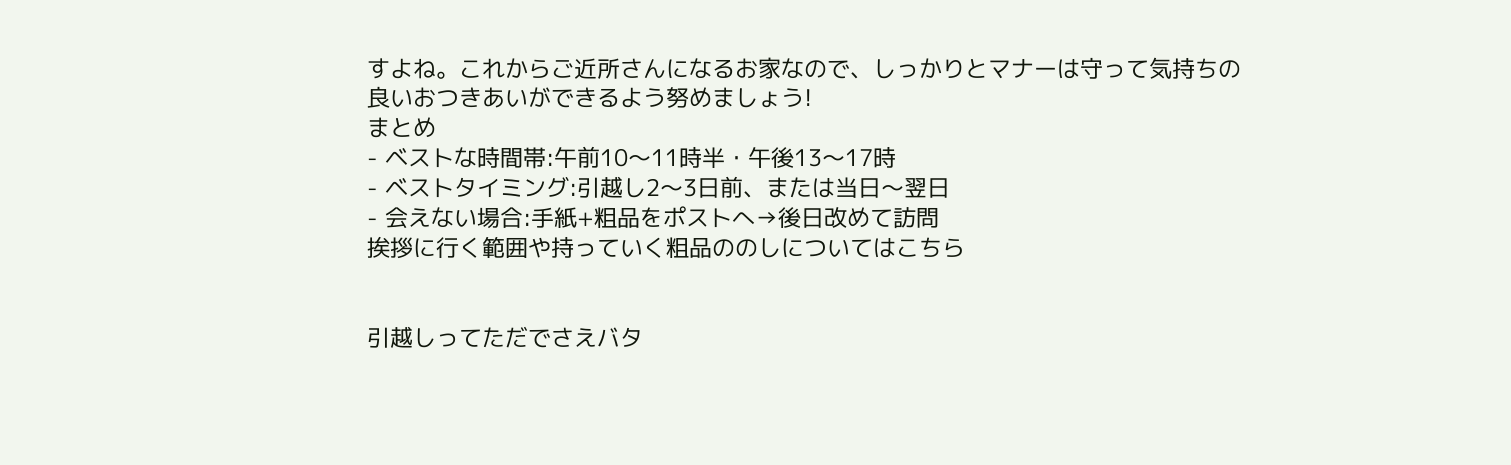すよね。これからご近所さんになるお家なので、しっかりとマナーは守って気持ちの良いおつきあいができるよう努めましょう!
まとめ
- ベストな時間帯:午前10〜11時半・午後13〜17時
- ベストタイミング:引越し2〜3日前、または当日〜翌日
- 会えない場合:手紙+粗品をポストへ→後日改めて訪問
挨拶に行く範囲や持っていく粗品ののしについてはこちら


引越しってただでさえバタ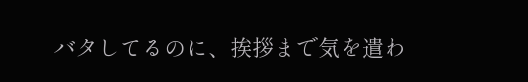バタしてるのに、挨拶まで気を遣わ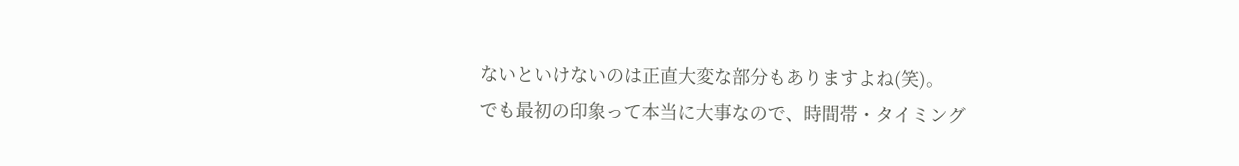ないといけないのは正直大変な部分もありますよね(笑)。
でも最初の印象って本当に大事なので、時間帯・タイミング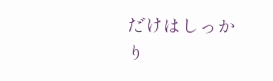だけはしっかり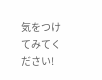気をつけてみてください!